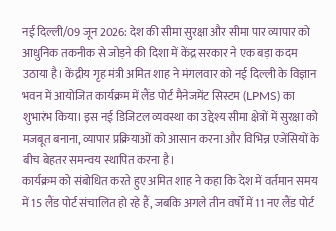नई दिल्ली/09 जून 2026: देश की सीमा सुरक्षा और सीमा पार व्यापार को आधुनिक तकनीक से जोड़ने की दिशा में केंद्र सरकार ने एक बड़ा कदम उठाया है। केंद्रीय गृह मंत्री अमित शाह ने मंगलवार को नई दिल्ली के विज्ञान भवन में आयोजित कार्यक्रम में लैंड पोर्ट मैनेजमेंट सिस्टम (LPMS) का शुभारंभ किया। इस नई डिजिटल व्यवस्था का उद्देश्य सीमा क्षेत्रों में सुरक्षा को मजबूत बनाना, व्यापार प्रक्रियाओं को आसान करना और विभिन्न एजेंसियों के बीच बेहतर समन्वय स्थापित करना है।
कार्यक्रम को संबोधित करते हुए अमित शाह ने कहा कि देश में वर्तमान समय में 15 लैंड पोर्ट संचालित हो रहे हैं, जबकि अगले तीन वर्षों में 11 नए लैंड पोर्ट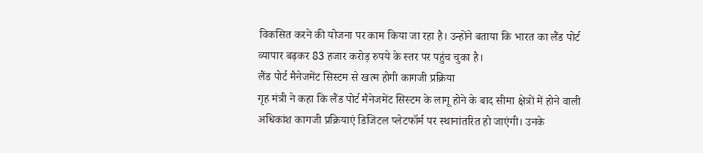विकसित करने की योजना पर काम किया जा रहा है। उन्होंने बताया कि भारत का लैंड पोर्ट व्यापार बढ़कर 83 हजार करोड़ रुपये के स्तर पर पहुंच चुका है।
लैंड पोर्ट मैनेजमेंट सिस्टम से खत्म होगी कागजी प्रक्रिया
गृह मंत्री ने कहा कि लैंड पोर्ट मैनेजमेंट सिस्टम के लागू होने के बाद सीमा क्षेत्रों में होने वाली अधिकांश कागजी प्रक्रियाएं डिजिटल प्लेटफॉर्म पर स्थानांतरित हो जाएंगी। उनके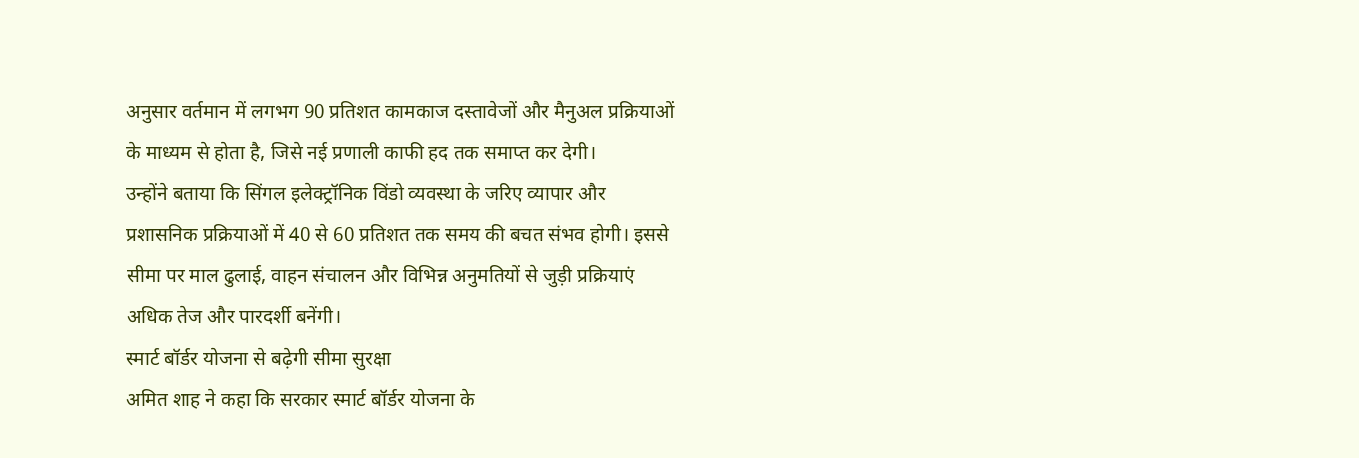अनुसार वर्तमान में लगभग 90 प्रतिशत कामकाज दस्तावेजों और मैनुअल प्रक्रियाओं के माध्यम से होता है, जिसे नई प्रणाली काफी हद तक समाप्त कर देगी।
उन्होंने बताया कि सिंगल इलेक्ट्रॉनिक विंडो व्यवस्था के जरिए व्यापार और प्रशासनिक प्रक्रियाओं में 40 से 60 प्रतिशत तक समय की बचत संभव होगी। इससे सीमा पर माल ढुलाई, वाहन संचालन और विभिन्न अनुमतियों से जुड़ी प्रक्रियाएं अधिक तेज और पारदर्शी बनेंगी।
स्मार्ट बॉर्डर योजना से बढ़ेगी सीमा सुरक्षा
अमित शाह ने कहा कि सरकार स्मार्ट बॉर्डर योजना के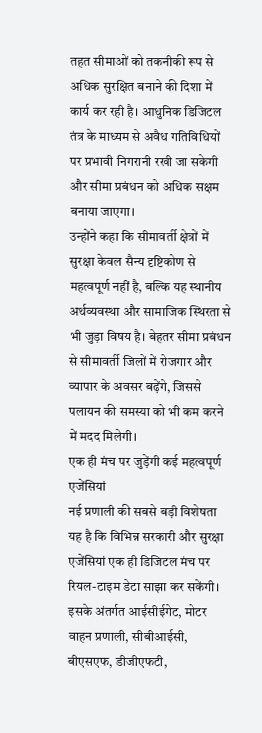तहत सीमाओं को तकनीकी रूप से अधिक सुरक्षित बनाने की दिशा में कार्य कर रही है। आधुनिक डिजिटल तंत्र के माध्यम से अवैध गतिविधियों पर प्रभावी निगरानी रखी जा सकेगी और सीमा प्रबंधन को अधिक सक्षम बनाया जाएगा।
उन्होंने कहा कि सीमावर्ती क्षेत्रों में सुरक्षा केवल सैन्य दृष्टिकोण से महत्वपूर्ण नहीं है, बल्कि यह स्थानीय अर्थव्यवस्था और सामाजिक स्थिरता से भी जुड़ा विषय है। बेहतर सीमा प्रबंधन से सीमावर्ती जिलों में रोजगार और व्यापार के अवसर बढ़ेंगे, जिससे पलायन की समस्या को भी कम करने में मदद मिलेगी।
एक ही मंच पर जुड़ेंगी कई महत्वपूर्ण एजेंसियां
नई प्रणाली की सबसे बड़ी विशेषता यह है कि विभिन्न सरकारी और सुरक्षा एजेंसियां एक ही डिजिटल मंच पर रियल-टाइम डेटा साझा कर सकेंगी। इसके अंतर्गत आईसीईगेट, मोटर वाहन प्रणाली, सीबीआईसी, बीएसएफ, डीजीएफटी,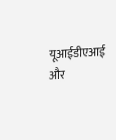यूआईडीएआई और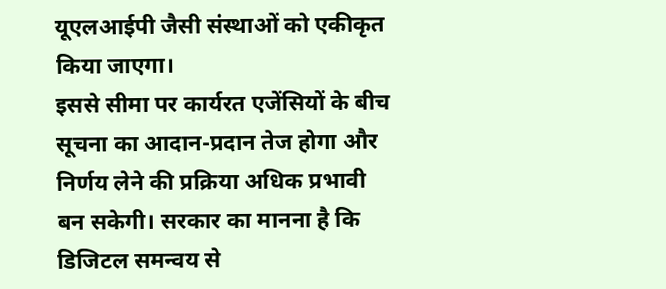यूएलआईपी जैसी संस्थाओं को एकीकृत किया जाएगा।
इससे सीमा पर कार्यरत एजेंसियों के बीच सूचना का आदान-प्रदान तेज होगा और निर्णय लेने की प्रक्रिया अधिक प्रभावी बन सकेगी। सरकार का मानना है कि डिजिटल समन्वय से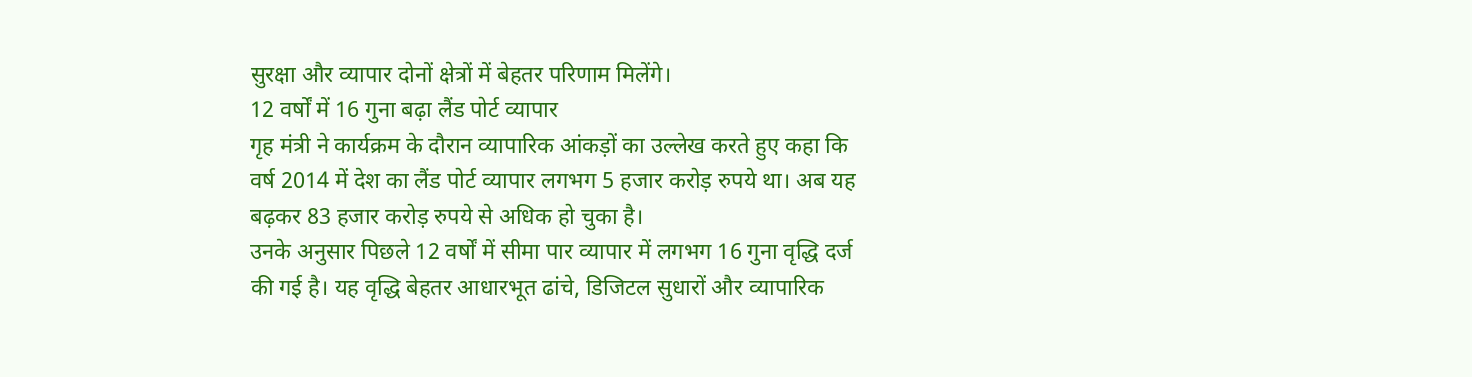सुरक्षा और व्यापार दोनों क्षेत्रों में बेहतर परिणाम मिलेंगे।
12 वर्षों में 16 गुना बढ़ा लैंड पोर्ट व्यापार
गृह मंत्री ने कार्यक्रम के दौरान व्यापारिक आंकड़ों का उल्लेख करते हुए कहा कि वर्ष 2014 में देश का लैंड पोर्ट व्यापार लगभग 5 हजार करोड़ रुपये था। अब यह बढ़कर 83 हजार करोड़ रुपये से अधिक हो चुका है।
उनके अनुसार पिछले 12 वर्षों में सीमा पार व्यापार में लगभग 16 गुना वृद्धि दर्ज की गई है। यह वृद्धि बेहतर आधारभूत ढांचे, डिजिटल सुधारों और व्यापारिक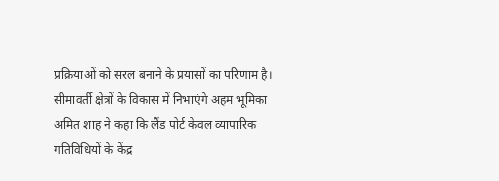प्रक्रियाओं को सरल बनाने के प्रयासों का परिणाम है।
सीमावर्ती क्षेत्रों के विकास में निभाएंगे अहम भूमिका
अमित शाह ने कहा कि लैंड पोर्ट केवल व्यापारिक गतिविधियों के केंद्र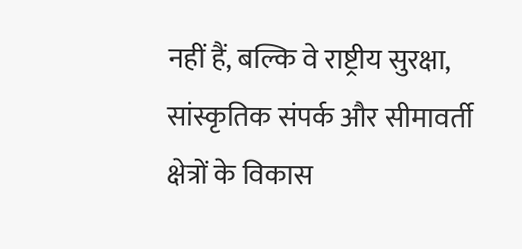नहीं हैं, बल्कि वे राष्ट्रीय सुरक्षा, सांस्कृतिक संपर्क और सीमावर्ती क्षेत्रों के विकास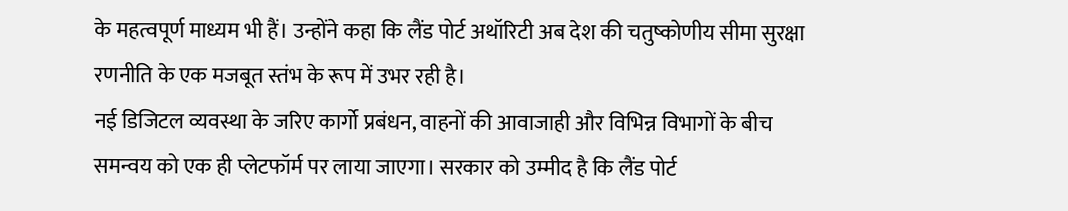के महत्वपूर्ण माध्यम भी हैं। उन्होंने कहा कि लैंड पोर्ट अथॉरिटी अब देश की चतुष्कोणीय सीमा सुरक्षा रणनीति के एक मजबूत स्तंभ के रूप में उभर रही है।
नई डिजिटल व्यवस्था के जरिए कार्गो प्रबंधन, वाहनों की आवाजाही और विभिन्न विभागों के बीच समन्वय को एक ही प्लेटफॉर्म पर लाया जाएगा। सरकार को उम्मीद है कि लैंड पोर्ट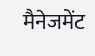मैनेजमेंट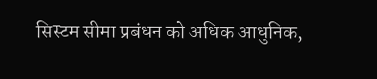सिस्टम सीमा प्रबंधन को अधिक आधुनिक,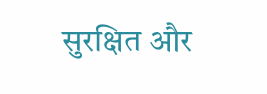सुरक्षित और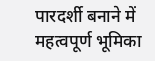पारदर्शी बनाने में महत्वपूर्ण भूमिका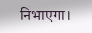निभाएगा।